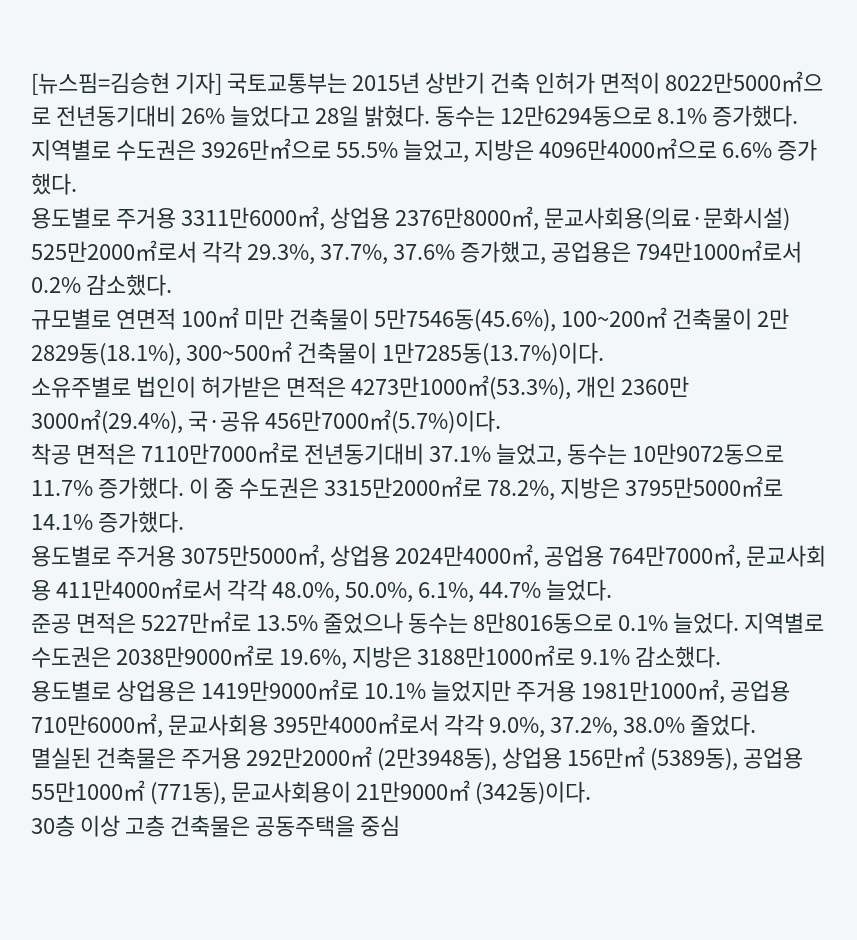[뉴스핌=김승현 기자] 국토교통부는 2015년 상반기 건축 인허가 면적이 8022만5000㎡으로 전년동기대비 26% 늘었다고 28일 밝혔다. 동수는 12만6294동으로 8.1% 증가했다.
지역별로 수도권은 3926만㎡으로 55.5% 늘었고, 지방은 4096만4000㎡으로 6.6% 증가했다.
용도별로 주거용 3311만6000㎡, 상업용 2376만8000㎡, 문교사회용(의료·문화시설) 525만2000㎡로서 각각 29.3%, 37.7%, 37.6% 증가했고, 공업용은 794만1000㎡로서 0.2% 감소했다.
규모별로 연면적 100㎡ 미만 건축물이 5만7546동(45.6%), 100~200㎡ 건축물이 2만2829동(18.1%), 300~500㎡ 건축물이 1만7285동(13.7%)이다.
소유주별로 법인이 허가받은 면적은 4273만1000㎡(53.3%), 개인 2360만3000㎡(29.4%), 국·공유 456만7000㎡(5.7%)이다.
착공 면적은 7110만7000㎡로 전년동기대비 37.1% 늘었고, 동수는 10만9072동으로 11.7% 증가했다. 이 중 수도권은 3315만2000㎡로 78.2%, 지방은 3795만5000㎡로 14.1% 증가했다.
용도별로 주거용 3075만5000㎡, 상업용 2024만4000㎡, 공업용 764만7000㎡, 문교사회용 411만4000㎡로서 각각 48.0%, 50.0%, 6.1%, 44.7% 늘었다.
준공 면적은 5227만㎡로 13.5% 줄었으나 동수는 8만8016동으로 0.1% 늘었다. 지역별로 수도권은 2038만9000㎡로 19.6%, 지방은 3188만1000㎡로 9.1% 감소했다.
용도별로 상업용은 1419만9000㎡로 10.1% 늘었지만 주거용 1981만1000㎡, 공업용 710만6000㎡, 문교사회용 395만4000㎡로서 각각 9.0%, 37.2%, 38.0% 줄었다.
멸실된 건축물은 주거용 292만2000㎡ (2만3948동), 상업용 156만㎡ (5389동), 공업용 55만1000㎡ (771동), 문교사회용이 21만9000㎡ (342동)이다.
30층 이상 고층 건축물은 공동주택을 중심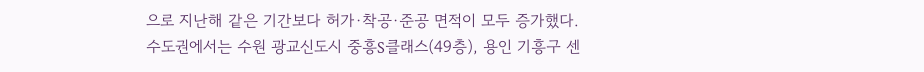으로 지난해 같은 기간보다 허가·착공·준공 면적이 모두 증가했다.
수도권에서는 수원 광교신도시 중흥S클래스(49층), 용인 기흥구 센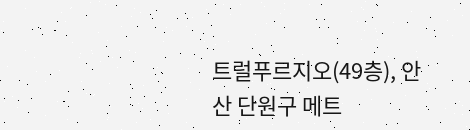트럴푸르지오(49층), 안산 단원구 메트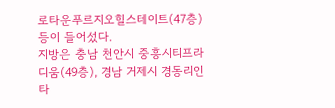로타운푸르지오힐스테이트(47층) 등이 들어섰다.
지방은 충남 천안시 중흥시티프라디움(49층), 경남 거제시 경동리인타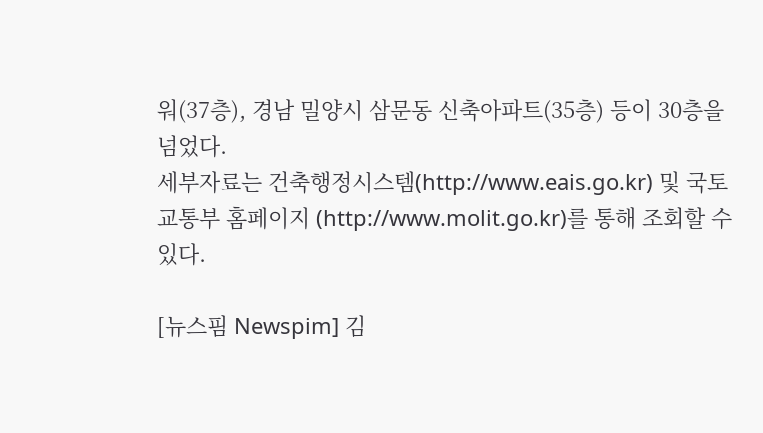워(37층), 경남 밀양시 삼문동 신축아파트(35층) 등이 30층을 넘었다.
세부자료는 건축행정시스템(http://www.eais.go.kr) 및 국토교통부 홈페이지 (http://www.molit.go.kr)를 통해 조회할 수 있다.

[뉴스핌 Newspim] 김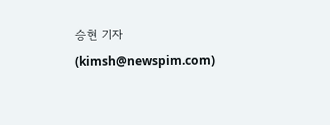승현 기자 (kimsh@newspim.com)